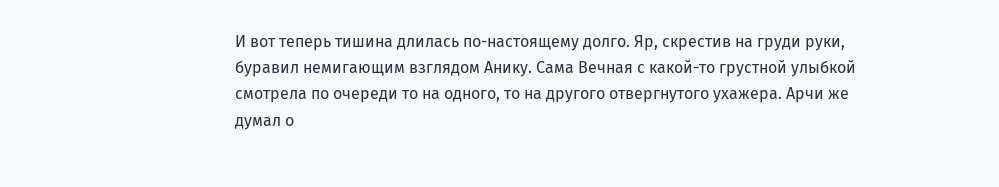И вот теперь тишина длилась по-настоящему долго. Яр, скрестив на груди руки, буравил немигающим взглядом Анику. Сама Вечная с какой-то грустной улыбкой смотрела по очереди то на одного, то на другого отвергнутого ухажера. Арчи же думал о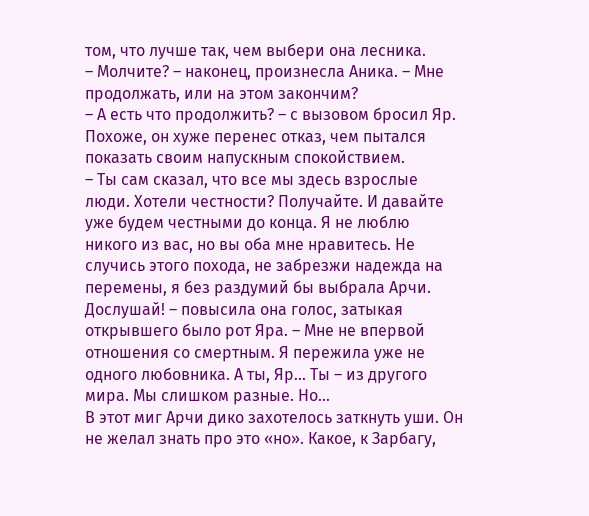том, что лучше так, чем выбери она лесника.
– Молчите? – наконец, произнесла Аника. – Мне продолжать, или на этом закончим?
– А есть что продолжить? – с вызовом бросил Яр. Похоже, он хуже перенес отказ, чем пытался показать своим напускным спокойствием.
– Ты сам сказал, что все мы здесь взрослые люди. Хотели честности? Получайте. И давайте уже будем честными до конца. Я не люблю никого из вас, но вы оба мне нравитесь. Не случись этого похода, не забрезжи надежда на перемены, я без раздумий бы выбрала Арчи. Дослушай! – повысила она голос, затыкая открывшего было рот Яра. – Мне не впервой отношения со смертным. Я пережила уже не одного любовника. А ты, Яр… Ты – из другого мира. Мы слишком разные. Но…
В этот миг Арчи дико захотелось заткнуть уши. Он не желал знать про это «но». Какое, к Зарбагу,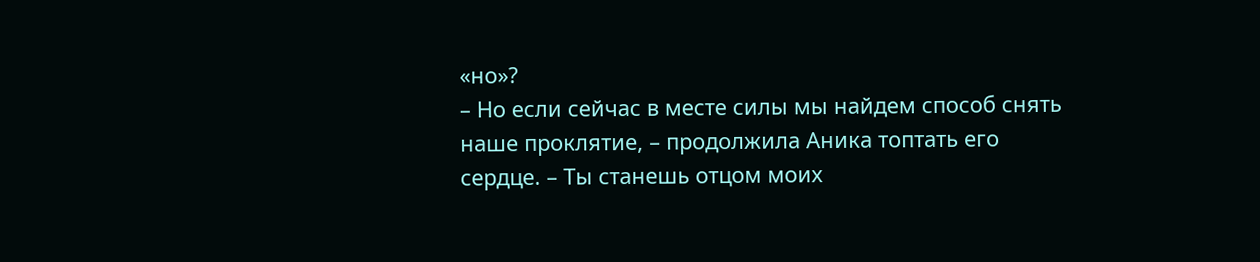«но»?
– Но если сейчас в месте силы мы найдем способ снять наше проклятие, – продолжила Аника топтать его сердце. – Ты станешь отцом моих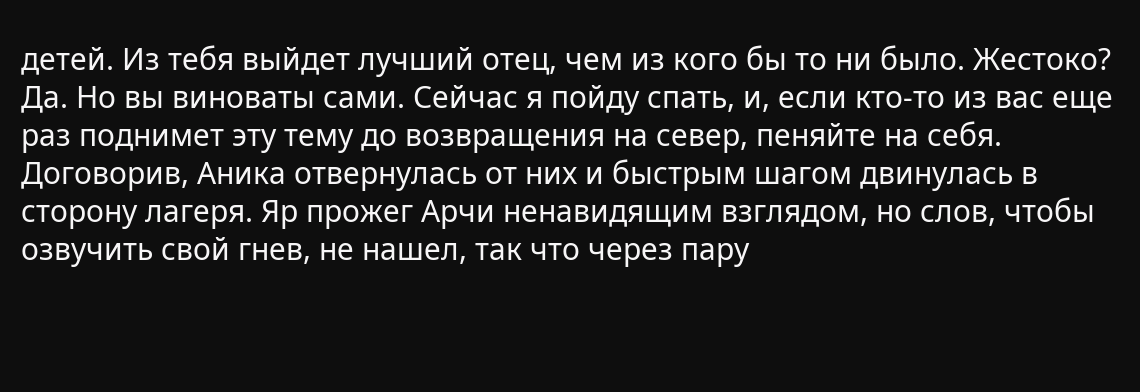детей. Из тебя выйдет лучший отец, чем из кого бы то ни было. Жестоко? Да. Но вы виноваты сами. Сейчас я пойду спать, и, если кто-то из вас еще раз поднимет эту тему до возвращения на север, пеняйте на себя.
Договорив, Аника отвернулась от них и быстрым шагом двинулась в сторону лагеря. Яр прожег Арчи ненавидящим взглядом, но слов, чтобы озвучить свой гнев, не нашел, так что через пару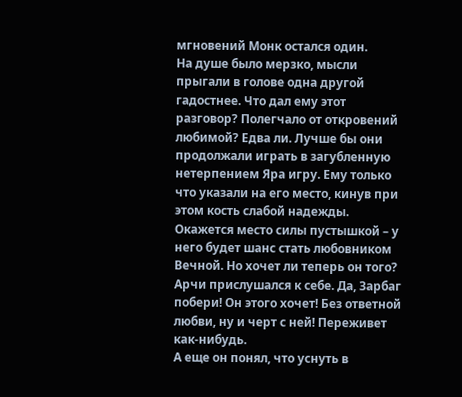мгновений Монк остался один.
На душе было мерзко, мысли прыгали в голове одна другой гадостнее. Что дал ему этот разговор? Полегчало от откровений любимой? Едва ли. Лучше бы они продолжали играть в загубленную нетерпением Яра игру. Ему только что указали на его место, кинув при этом кость слабой надежды. Окажется место силы пустышкой – у него будет шанс стать любовником Вечной. Но хочет ли теперь он того? Арчи прислушался к себе. Да, Зарбаг побери! Он этого хочет! Без ответной любви, ну и черт с ней! Переживет как-нибудь.
А еще он понял, что уснуть в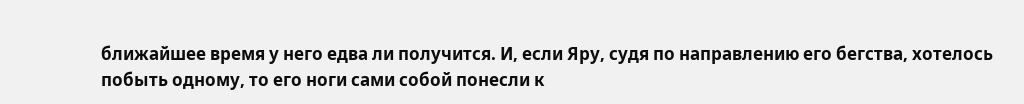ближайшее время у него едва ли получится. И, если Яру, судя по направлению его бегства, хотелось побыть одному, то его ноги сами собой понесли к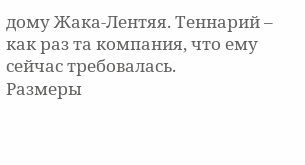дому Жака-Лентяя. Теннарий – как раз та компания, что ему сейчас требовалась.
Размеры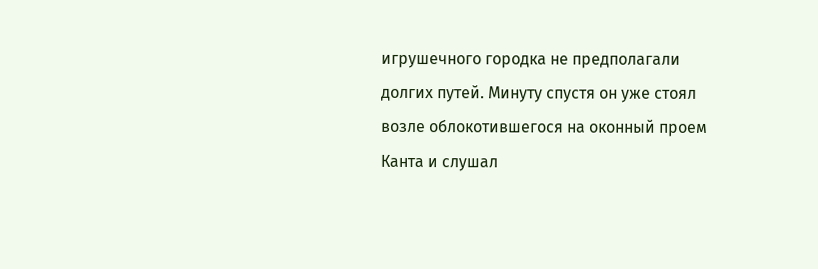игрушечного городка не предполагали долгих путей. Минуту спустя он уже стоял возле облокотившегося на оконный проем Канта и слушал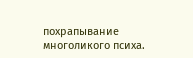похрапывание многоликого психа.